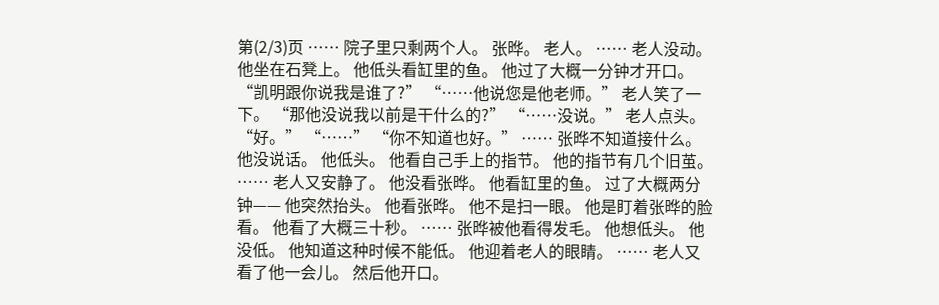第(2/3)页 …… 院子里只剩两个人。 张晔。 老人。 …… 老人没动。 他坐在石凳上。 他低头看缸里的鱼。 他过了大概一分钟才开口。 “凯明跟你说我是谁了?” “……他说您是他老师。” 老人笑了一下。 “那他没说我以前是干什么的?” “……没说。” 老人点头。 “好。” “……” “你不知道也好。” …… 张晔不知道接什么。 他没说话。 他低头。 他看自己手上的指节。 他的指节有几个旧茧。 …… 老人又安静了。 他没看张晔。 他看缸里的鱼。 过了大概两分钟—— 他突然抬头。 他看张晔。 他不是扫一眼。 他是盯着张晔的脸看。 他看了大概三十秒。 …… 张晔被他看得发毛。 他想低头。 他没低。 他知道这种时候不能低。 他迎着老人的眼睛。 …… 老人又看了他一会儿。 然后他开口。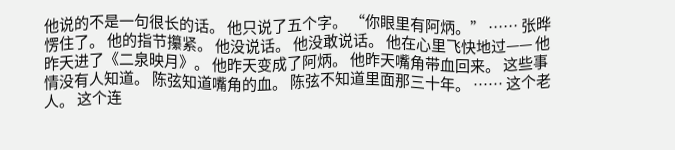他说的不是一句很长的话。 他只说了五个字。 “你眼里有阿炳。” …… 张晔愣住了。 他的指节攥紧。 他没说话。 他没敢说话。 他在心里飞快地过—— 他昨天进了《二泉映月》。 他昨天变成了阿炳。 他昨天嘴角带血回来。 这些事情没有人知道。 陈弦知道嘴角的血。 陈弦不知道里面那三十年。 …… 这个老人。 这个连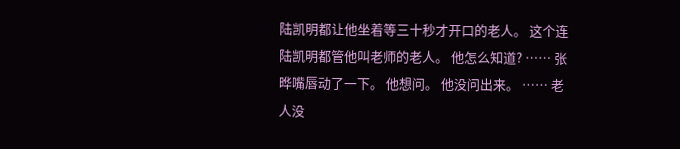陆凯明都让他坐着等三十秒才开口的老人。 这个连陆凯明都管他叫老师的老人。 他怎么知道? …… 张晔嘴唇动了一下。 他想问。 他没问出来。 …… 老人没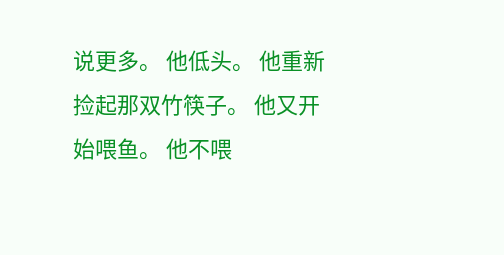说更多。 他低头。 他重新捡起那双竹筷子。 他又开始喂鱼。 他不喂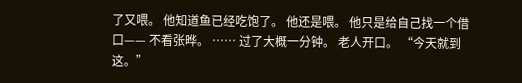了又喂。 他知道鱼已经吃饱了。 他还是喂。 他只是给自己找一个借口—— 不看张晔。 …… 过了大概一分钟。 老人开口。 “今天就到这。”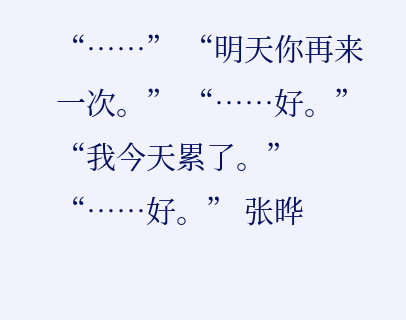“……” “明天你再来一次。” “……好。” “我今天累了。” “……好。” 张晔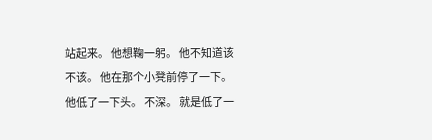站起来。 他想鞠一躬。 他不知道该不该。 他在那个小凳前停了一下。 他低了一下头。 不深。 就是低了一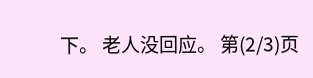下。 老人没回应。 第(2/3)页